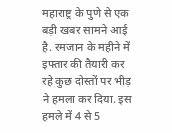महाराष्ट्र के पुणे से एक बड़ी खबर सामने आई है. रमजान के महीने में इफ्तार की तैयारी कर रहे कुछ दोस्तों पर भीड़ ने हमला कर दिया. इस हमले में 4 से 5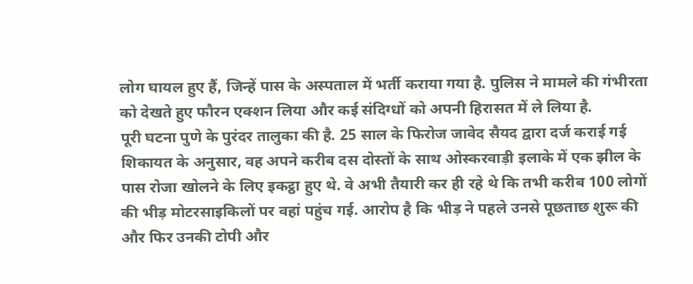लोग घायल हुए हैं, जिन्हें पास के अस्पताल में भर्ती कराया गया है. पुलिस ने मामले की गंभीरता को देखते हुए फौरन एक्शन लिया और कई संदिग्धों को अपनी हिरासत में ले लिया है.
पूरी घटना पुणे के पुरंदर तालुका की है. 25 साल के फिरोज जावेद सैयद द्वारा दर्ज कराई गई शिकायत के अनुसार, वह अपने करीब दस दोस्तों के साथ ओस्करवाड़ी इलाके में एक झील के पास रोजा खोलने के लिए इकट्ठा हुए थे. वे अभी तैयारी कर ही रहे थे कि तभी करीब 100 लोगों की भीड़ मोटरसाइकिलों पर वहां पहुंच गई. आरोप है कि भीड़ ने पहले उनसे पूछताछ शुरू की और फिर उनकी टोपी और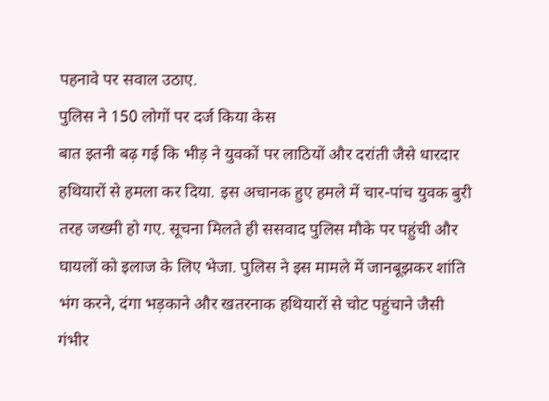पहनावे पर सवाल उठाए.
पुलिस ने 150 लोगों पर दर्ज किया केस
बात इतनी बढ़ गई कि भीड़ ने युवकों पर लाठियों और दरांती जैसे धारदार हथियारों से हमला कर दिया. इस अचानक हुए हमले में चार-पांच युवक बुरी तरह जख्मी हो गए. सूचना मिलते ही ससवाद पुलिस मौके पर पहुंची और घायलों को इलाज के लिए भेजा. पुलिस ने इस मामले में जानबूझकर शांति भंग करने, दंगा भड़काने और खतरनाक हथियारों से चोट पहुंचाने जैसी गंभीर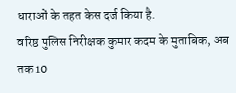धाराओं के तहत केस दर्ज किया है.
वरिष्ठ पुलिस निरीक्षक कुमार कदम के मुताबिक, अब तक 10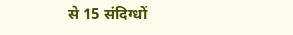से 15 संदिग्धों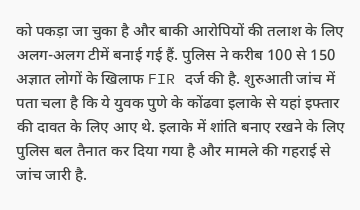को पकड़ा जा चुका है और बाकी आरोपियों की तलाश के लिए अलग-अलग टीमें बनाई गई हैं. पुलिस ने करीब 100 से 150 अज्ञात लोगों के खिलाफ FIR दर्ज की है. शुरुआती जांच में पता चला है कि ये युवक पुणे के कोंढवा इलाके से यहां इफ्तार की दावत के लिए आए थे. इलाके में शांति बनाए रखने के लिए पुलिस बल तैनात कर दिया गया है और मामले की गहराई से जांच जारी है.